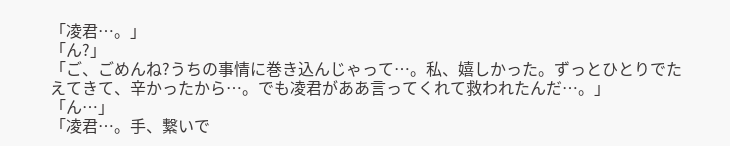「凌君…。」
「ん?」
「ご、ごめんね?うちの事情に巻き込んじゃって…。私、嬉しかった。ずっとひとりでたえてきて、辛かったから…。でも凌君がああ言ってくれて救われたんだ…。」
「ん…」
「凌君…。手、繋いで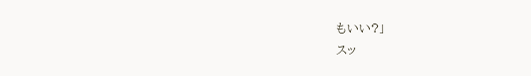もいい?」
スッ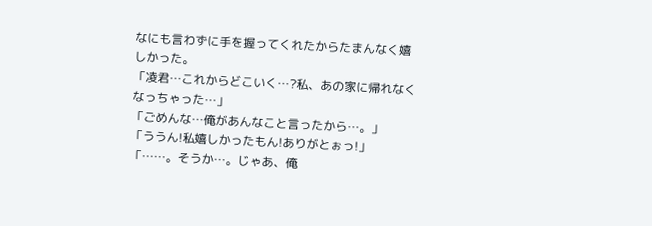なにも言わずに手を握ってくれたからたまんなく嬉しかった。
「凌君…これからどこいく…?私、あの家に帰れなくなっちゃった…」
「ごめんな…俺があんなこと言ったから…。」
「ううん!私嬉しかったもん!ありがとぉっ!」
「……。そうか…。じゃあ、俺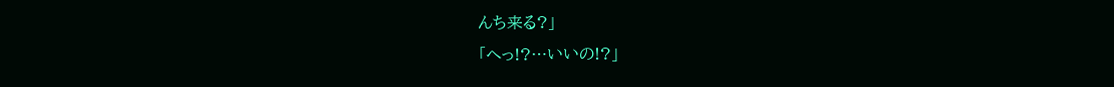んち来る?」
「へっ!?…いいの!?」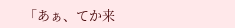「あぁ、てか来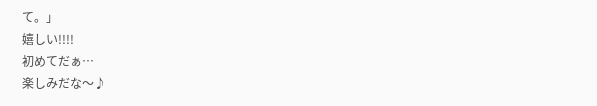て。」
嬉しい!!!!
初めてだぁ…
楽しみだな〜♪